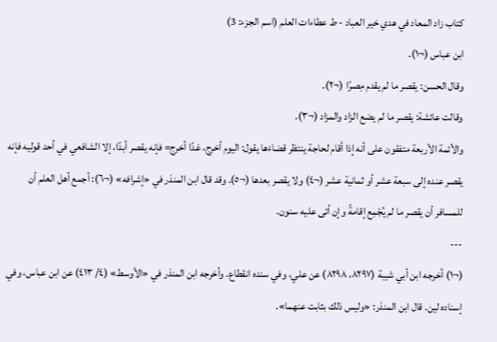كتاب زاد المعاد في هدي خير العباد - ط عطاءات العلم (اسم الجزء: 3)
ابن عباس (¬١).
وقال الحسن: يقصر ما لم يقدم مِصرًا (¬٢).
وقالت عائشة: يقصر ما لم يضع الزاد والمزاد (¬٣).
والأئمة الأربعة متفقون على أنه إذا أقام لحاجة ينتظر قضاءَها يقول: اليوم أخرج، غدًا أخرج= فإنه يقصر أبدًا، إلا الشافعي في أحد قوليه فإنه يقصر عنده إلى سبعة عشر أو ثمانية عشر (¬٤) ولا يقصر بعدها (¬٥). وقد قال ابن المنذر في «إشرافه» (¬٦): أجمع أهل العلم أن للمسافر أن يقصر ما لم يُجْمِع إقامةً وإن أتى عليه سنون.
---
(¬١) أخرجه ابن أبي شيبة (٨٢٩٧، ٨٢٩٨) عن علي، وفي سنده انقطاع. وأخرجه ابن المنذر في «الأوسط» (٤/ ٤١٣) عن ابن عباس، وفي إسناده لين. قال ابن المنذر: «وليس ذلك بثابت عنهما».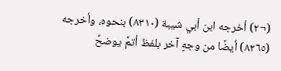(¬٢) أخرجه ابن أبي شيبة (٨٣١٠) بنحوه، وأخرجه (٨٢٦٥) أيضًا من وجهٍ آخر بلفظ أتمَّ يوضحِّ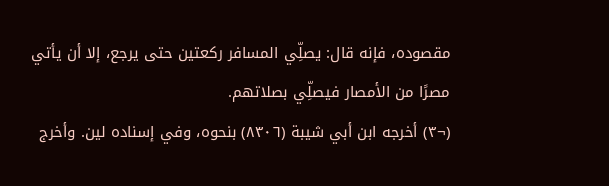مقصوده، فإنه قال: يصلِّي المسافر ركعتين حتى يرجع، إلا أن يأتي مصرًا من الأمصار فيصلِّي بصلاتهم.
(¬٣) أخرجه ابن أبي شيبة (٨٣٠٦) بنحوه، وفي إسناده لين. وأخرج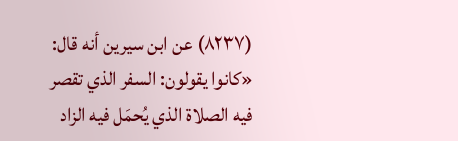(٨٢٣٧) عن ابن سيرين أنه قال: «كانوا يقولون: السفر الذي تقصر فيه الصلاة الذي يُحمَل فيه الزاد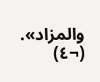والمزاد».
(¬٤)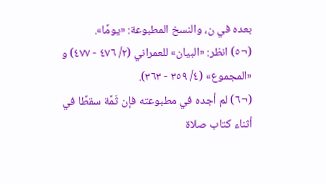بعده في ن، والنسخ المطبوعة: «يومًا».
(¬٥) انظر: «البيان» للعمراني (٢/ ٤٧٦ - ٤٧٧) و «المجموع» (٤/ ٣٥٩ - ٣٦٣).
(¬٦) لم أجده في مطبوعته فإن ثَمَّة سقطًا في أثناء كتاب صلاة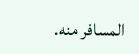المسافر منه.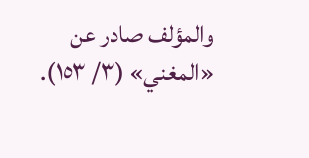والمؤلف صادر عن «المغني» (٣/ ١٥٣).